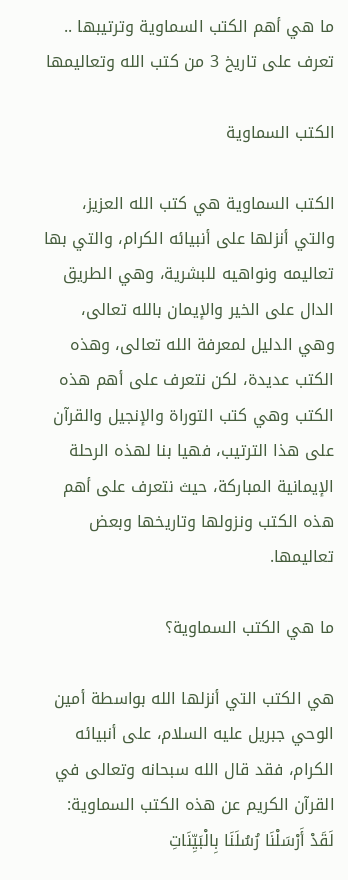ما هي أهم الكتب السماوية وترتيبها .. تعرف على تاريخ 3 من كتب الله وتعاليمها

الكتب السماوية

الكتب السماوية هي كتب الله العزيز، والتي أنزلها على أنبيائه الكرام، والتي بها تعاليمه ونواهيه للبشرية، وهي الطريق الدال على الخير والإيمان بالله تعالى، وهي الدليل لمعرفة الله تعالى، وهذه الكتب عديدة، لكن نتعرف على أهم هذه الكتب وهي كتب التوراة والإنجيل والقرآن على هذا الترتيب، فهيا بنا لهذه الرحلة الإيمانية المباركة، حيث نتعرف على أهم هذه الكتب ونزولها وتاريخها وبعض تعاليمها.

ما هي الكتب السماوية؟

هي الكتب التي أنزلها الله بواسطة أمين الوحي جبريل عليه السلام، على أنبيائه الكرام، فقد قال الله سبحانه وتعالى في القرآن الكريم عن هذه الكتب السماوية: لَقَدْ أَرْسَلْنَا رُسُلَنَا بِالْبَيِّنَاتِ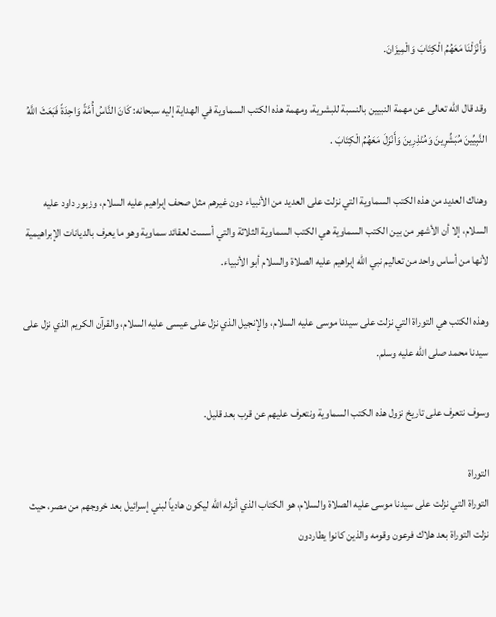وَأَنْزَلْنَا مَعَهُمُ الْكِتَابَ وَالْمِيزَانَ.

وقد قال الله تعالى عن مهمة النبيين بالنسبة للبشرية، ومهمة هذه الكتب السماوية في الهداية إليه سبحانه: كَانَ النَّاسُ أُمَّةً وَاحِدَةً فَبَعَثَ اللَّهُ النَّبِيِّينَ مُبَشِّرِينَ وَمُنْذِرِينَ وَأَنْزَلَ مَعَهُمُ الْكِتَابَ .

وهناك العديد من هذه الكتب السماوية التي نزلت على العديد من الأنبياء دون غيرهم مثل صحف إبراهيم عليه السلام، وزبور داود عليه السلام، إلا أن الأشهر من بين الكتب السماوية هي الكتب السماوية الثلاثة والتي أسست لعقائد سماوية وهو ما يعرف بالديانات الإبراهيمية لأنها من أساس واحد من تعاليم نبي الله إبراهيم عليه الصلاة والسلام أبو الأنبياء.

وهذه الكتب هي التوراة التي نزلت على سيدنا موسى عليه السلام، والإنجيل الذي نزل على عيسى عليه السلام، والقرآن الكريم الذي نزل على سيدنا محمد صلى الله عليه وسلم.

وسوف نتعرف على تاريخ نزول هذه الكتب السماوية ونتعرف عليهم عن قرب بعد قليل.

التوراة
التوراة التي نزلت على سيدنا موسى عليه الصلاة والسلام، هو الكتاب الذي أنزله الله ليكون هادياً لبني إسرائيل بعد خروجهم من مصر، حيث نزلت التوراة بعد هلاك فرعون وقومه والذين كانوا يطاردون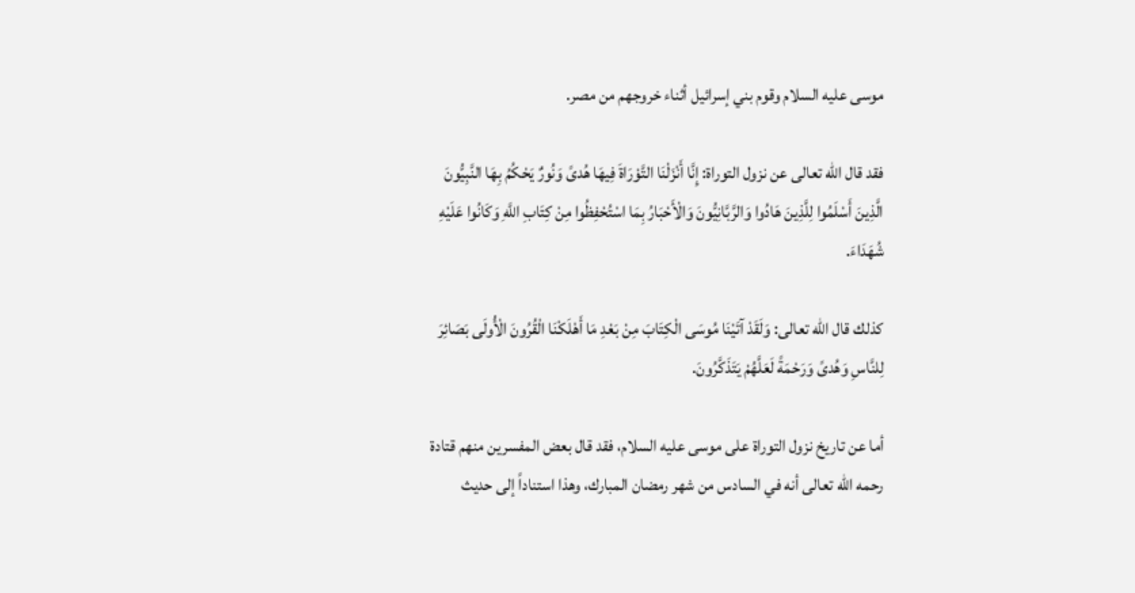موسى عليه السلام وقوم بني إسرائيل أثناء خروجهم من مصر.

فقد قال الله تعالى عن نزول التوراة: إِنَّا أَنْزَلْنَا التَّوْرَاةَ فِيهَا هُدىً وَنُورٌ يَحْكُمُ بِهَا النَّبِيُّونَ الَّذِينَ أَسْلَمُوا لِلَّذِينَ هَادُوا وَالرَّبَّانِيُّونَ وَالْأَحْبَارُ بِمَا اسْتُحْفِظُوا مِنْ كِتَابِ اللَّهِ وَكَانُوا عَلَيْهِ شُهَدَاءَ.

كذلك قال الله تعالى: وَلَقَدْ آتَيْنَا مُوسَى الْكِتَابَ مِنْ بَعْدِ مَا أَهْلَكْنَا الْقُرُونَ الْأُولَى بَصَائِرَ لِلنَّاسِ وَهُدىً وَرَحْمَةً لَعَلَّهُمْ يَتَذَكَّرُونَ.

أما عن تاريخ نزول التوراة على موسى عليه السلام، فقد قال بعض المفسرين منهم قتادة رحمه الله تعالى أنه في السادس من شهر رمضان المبارك، وهذا استناداً إلى حديث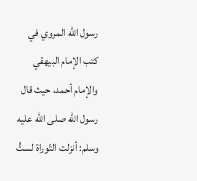رسول الله المروي في كتب الإمام البيهقي والإمام أحمد، حيث قال رسول الله صلى الله عليه وسلم: أنزلت التّوراة لستٍّ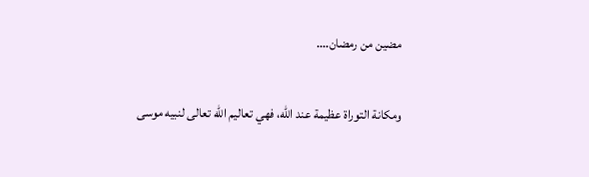مضين من رمضان….

ومكانة التوراة عظيمة عند الله، فهي تعاليم الله تعالى لنبيه موسى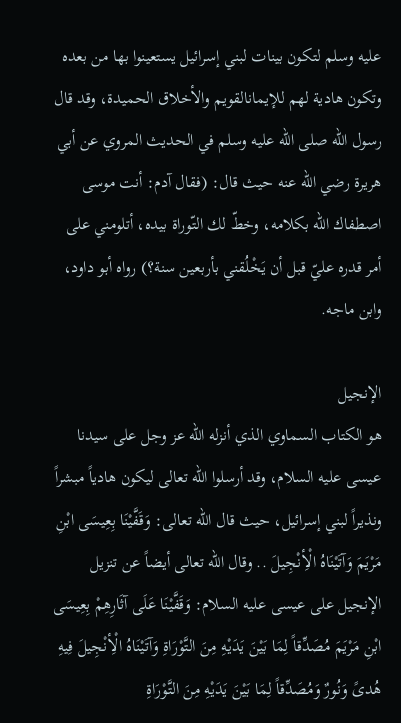عليه وسلم لتكون بينات لبني إسرائيل يستعينوا بها من بعده وتكون هادية لهم للإيمانالقويم والأخلاق الحميدة، وقد قال رسول الله صلى الله عليه وسلم في الحديث المروي عن أبي هريرة رضي الله عنه حيث قال: (فقال آدم: أنت موسى اصطفاك الله بكلامه، وخطّ لك التّوراة بيده، أتلومني على أمر قدره عليّ قبل أن يَخْلُقني بأربعين سنة؟) رواه أبو داود، وابن ماجه.

الإنجيل
هو الكتاب السماوي الذي أنزله الله عز وجل على سيدنا عيسى عليه السلام، وقد أرسلوا الله تعالى ليكون هادياً مبشراً ونذيراً لبني إسرائيل، حيث قال الله تعالى: وَقَفَّيْنَا بِعِيسَى ابْنِ مَرْيَمَ وَآتَيْنَاهُ الْأِنْجِيلَ .. وقال الله تعالى أيضاً عن تنزيل الإنجيل على عيسى عليه السلام: وَقَفَّيْنَا عَلَى آثَارِهِمْ بِعِيسَى ابْنِ مَرْيَمَ مُصَدِّقاً لِمَا بَيْنَ يَدَيْهِ مِنَ التَّوْرَاةِ وَآتَيْنَاهُ الْأِنْجِيلَ فِيهِ هُدىً وَنُورٌ وَمُصَدِّقاً لِمَا بَيْنَ يَدَيْهِ مِنَ التَّوْرَاةِ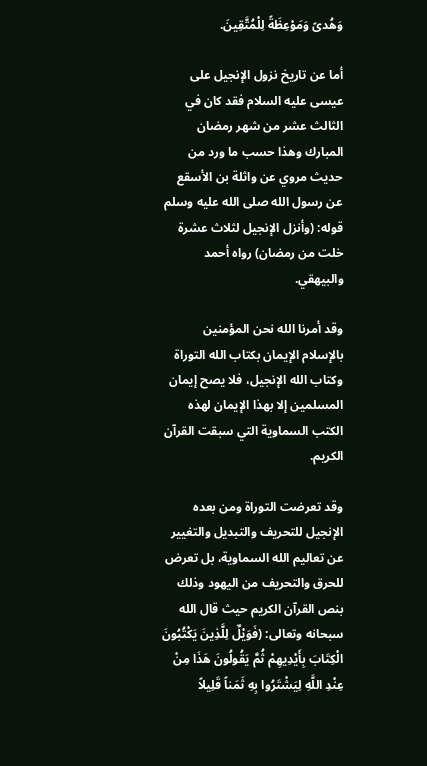وَهُدىً وَمَوْعِظَةً لِلْمُتَّقِينَ.

أما عن تاريخ نزول الإنجيل على عيسى عليه السلام فقد كان في الثالث عشر من شهر رمضان المبارك وهذا حسب ما ورد من حديث مروي عن واثلة بن الأسقع عن رسول الله صلى الله عليه وسلم قوله: (وأنزل الإنجيل لثلاث عشرة خلت من رمضان) رواه أحمد والبيهقي.

وقد أمرنا الله نحن المؤمنين بالإسلام الإيمان بكتاب الله التوراة وكتاب الله الإنجيل، فلا يصح إيمان المسلمين إلا بهذا الإيمان لهذه الكتب السماوية التي سبقت القرآن الكريم.

وقد تعرضت التوراة ومن بعده الإنجيل للتحريف والتبديل والتغيير عن تعاليم الله السماوية، بل تعرض للحرق والتحريف من اليهود وذلك بنص القرآن الكريم حيث قال الله سبحانه وتعالى: (فَوَيْلٌ لِلَّذِينَ يَكْتُبُونَ الْكِتَابَ بِأَيْدِيهِمْ ثُمَّ يَقُولُونَ هَذَا مِنْ عِنْدِ اللَّهِ لِيَشْتَرُوا بِهِ ثَمَناً قَلِيلاً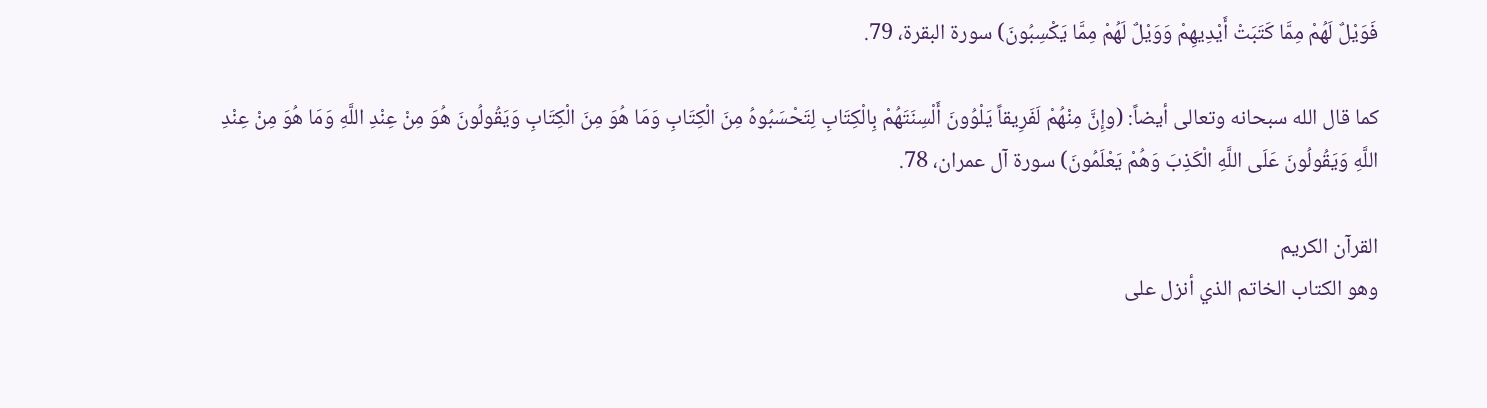فَوَيْلٌ لَهُمْ مِمَّا كَتَبَتْ أَيْدِيهِمْ وَوَيْلٌ لَهُمْ مِمَّا يَكْسِبُونَ) سورة البقرة، 79.

كما قال الله سبحانه وتعالى أيضاً: (وإِنَّ مِنْهُمْ لَفَرِيقاً يَلْوُونَ أَلْسِنَتَهُمْ بِالْكِتَابِ لِتَحْسَبُوهُ مِنَ الْكِتَابِ وَمَا هُوَ مِنَ الْكِتَابِ وَيَقُولُونَ هُوَ مِنْ عِنْدِ اللَّهِ وَمَا هُوَ مِنْ عِنْدِ اللَّهِ وَيَقُولُونَ عَلَى اللَّهِ الْكَذِبَ وَهُمْ يَعْلَمُونَ) سورة آل عمران، 78.

القرآن الكريم
وهو الكتاب الخاتم الذي أنزل على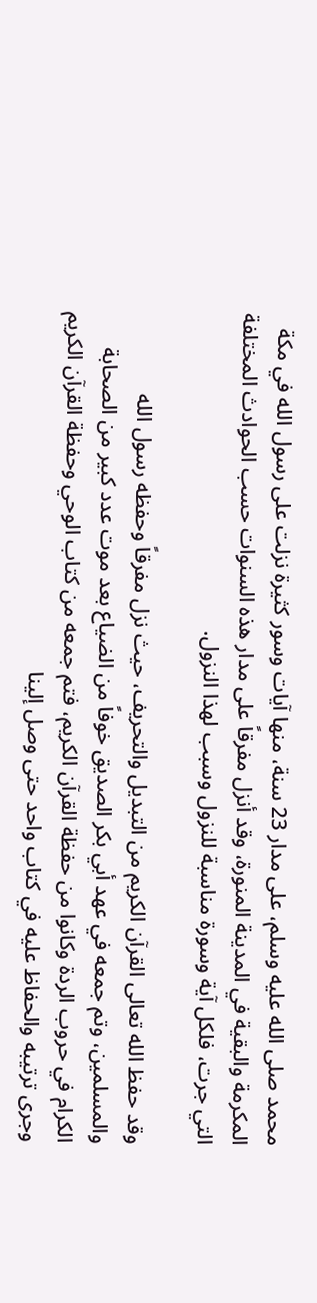محمد صلى الله عليه وسلم، على مدار 23 سنة، منها آيات وسور كثيرة نزلت على رسول الله في مكة المكرمة والبقية في المدينة المنورة، وقد أنزل مفرقاً على مدار هذه السنوات حسب الحوادث المختلفة التي جرت، فلكل آية وسورة مناسبة للنزول وسبب لهذا النزول.

وقد حفظ الله تعالى القرآن الكريم من التبديل والتحريف، حيث نزل مفرقاً وحفظه رسول الله والمسلمين، وتم جمعه في عهد أبي بكر الصديق خوفاً من الضياع بعد موت عدد كبير من الصحابة الكرام في حروب الردة وكانوا من حفظة القرآن الكريم، فتم جمعه من كتاب الوحي وحفظة القرآن الكريم وجرى ترتيبه والحفاظ عليه في كتاب واحد حتى وصل إلينا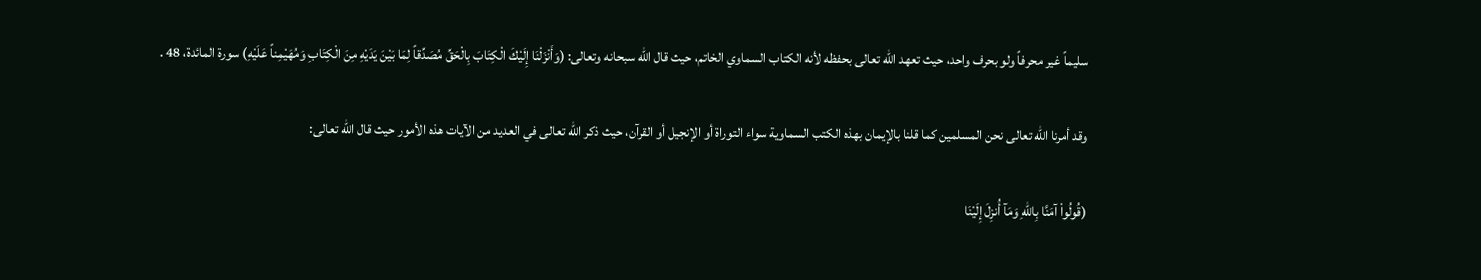سليماً غير محرفاً ولو بحرف واحد، حيث تعهد الله تعالى بحفظه لأنه الكتاب السماوي الخاتم، حيث قال الله سبحانه وتعالى: (وَأَنْزَلْنَا إِلَيْكَ الْكِتَابَ بِالْحَقِّ مُصَدِّقاً لِمَا بَيْنَ يَدَيْهِ مِنَ الْكِتَابِ وَمُهَيْمِناً عَلَيْهِ) سورة المائدة، 48 .

وقد أمرنا الله تعالى نحن المسلمين كما قلنا بالإيمان بهذه الكتب السماوية سواء التوراة أو الإنجيل أو القرآن، حيث ذكر الله تعالى في العديد من الآيات هذه الأمور حيث قال الله تعالى:

(قُولُواْ آمَنَّا بِاللّهِ وَمَآ أُنزِلَ إِلَيْنَا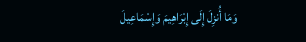وَمَا أُنزِلَ إِلَى إِبْرَاهِيمَ وَإِسْمَاعِيلَ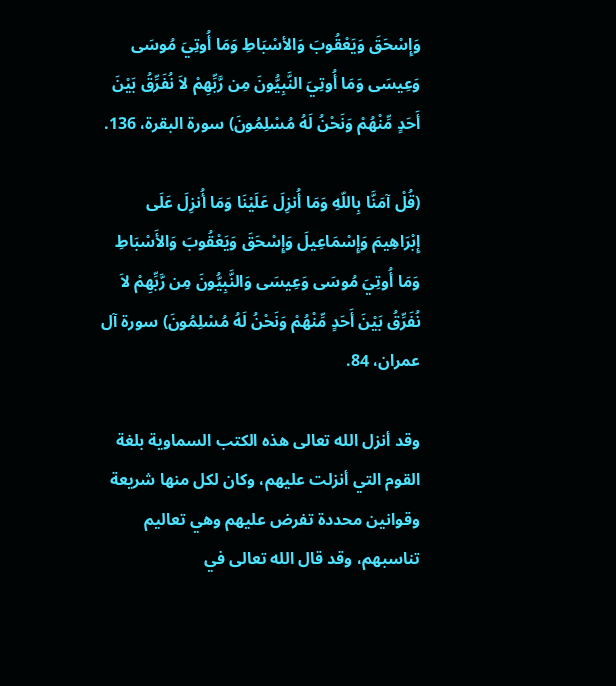وَإِسْحَقَ وَيَعْقُوبَ وَالأسْبَاطِ وَمَا أُوتِيَ مُوسَى وَعِيسَى وَمَا أُوتِيَ النَّبِيُّونَ مِن رَّبِّهِمْ لاَ نُفَرِّقُ بَيْنَ أَحَدٍ مِّنْهُمْ وَنَحْنُ لَهُ مُسْلِمُونَ) سورة البقرة، 136.

(قُلْ آمَنَّا بِاللّهِ وَمَا أُنزِلَ عَلَيْنَا وَمَا أُنزِلَ عَلَى إِبْرَاهِيمَ وَإِسْمَاعِيلَ وَإِسْحَقَ وَيَعْقُوبَ وَالأَسْبَاطِ وَمَا أُوتِيَ مُوسَى وَعِيسَى وَالنَّبِيُّونَ مِن رَّبِّهِمْ لاَ نُفَرِّقُ بَيْنَ أَحَدٍ مِّنْهُمْ وَنَحْنُ لَهُ مُسْلِمُونَ) سورة آل عمران، 84.

وقد أنزل الله تعالى هذه الكتب السماوية بلغة القوم التي أنزلت عليهم، وكان لكل منها شريعة وقوانين محددة تفرض عليهم وهي تعاليم تناسبهم، وقد قال الله تعالى في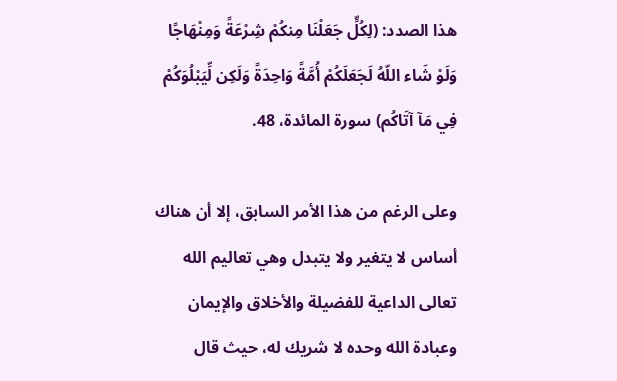هذا الصدد: (لِكُلٍّ جَعَلْنَا مِنكُمْ شِرْعَةً وَمِنْهَاجًا وَلَوْ شَاء اللّهُ لَجَعَلَكُمْ أُمَّةً وَاحِدَةً وَلَكِن لِّيَبْلُوَكُمْ فِي مَآ آتَاكُم) سورة المائدة، 48.

وعلى الرغم من هذا الأمر السابق، إلا أن هناك أساس لا يتغير ولا يتبدل وهي تعاليم الله تعالى الداعية للفضيلة والأخلاق والإيمان وعبادة الله وحده لا شريك له، حيث قال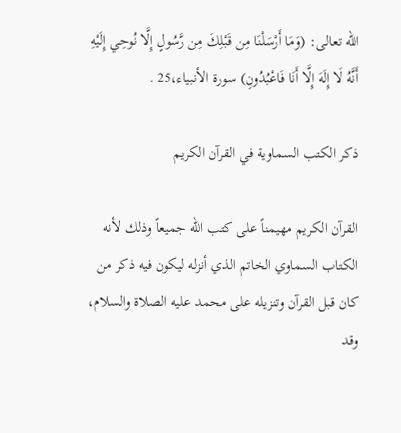الله تعالى: (وَمَا أَرْسَلْنَا مِن قَبْلِكَ مِن رَّسُولٍ إِلَّا نُوحِي إِلَيْهِ أَنَّهُ لَا إِلَهَ إِلَّا أَنَا فَاعْبُدُونِ) سورة الأنبياء،25 .

ذكر الكتب السماوية في القرآن الكريم

القرآن الكريم مهيمناً على كتب الله جميعاً وذلك لأنه الكتاب السماوي الخاتم الذي أنزله ليكون فيه ذكر من كان قبل القرآن وتنزيله على محمد عليه الصلاة والسلام، وقد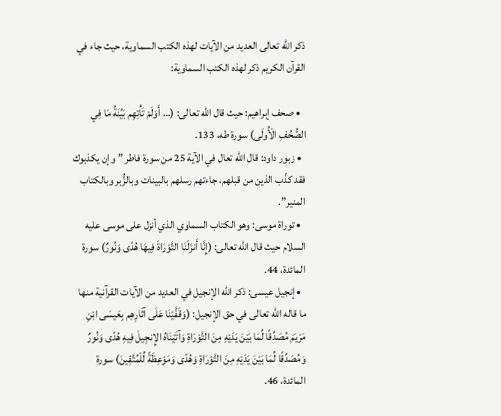ذكر الله تعالى العديد من الآيات لهذه الكتب السماوية، حيث جاء في القرآن الكريم ذكر لهذه الكتب السماوية:

  • صحف إبراهيم: حيث قال الله تعالى: (… أَوَلَمْ تَأْتِهِم بَيِّنَةُ مَا فِي الصُّحُفِ الْأُولَى) سورة طه، 133.
  • زبور داود: قال الله تعال في الآية 25 من سورة فاطر ” وإن يكذبوك فقد كذّب الذين من قبلهم، جاءتهم رسلهم بالبينات وبالزُّبر وبالكتاب المنير”.
  • توراة موسى: وهو الكتاب السماوي الذي أنزل على موسى عليه السلام حيث قال الله تعالى: (إِنَّا أَنزَلْنَا التَّوْرَاةَ فِيهَا هُدًى وَنُورٌ) سورة المائدة، 44.
  • إنجيل عيسى: ذكر الله الإنجيل في العديد من الآيات القرآنية منها ما قاله الله تعالى في حق الإنجيل: (وَقَفَّيْنَا عَلَى آثَارِهِم بِعَيسَى ابْنِ مَرْيَمَ مُصَدِّقًا لِّمَا بَيْنَ يَدَيْهِ مِنَ التَّوْرَاةِ وَآتَيْنَاهُ الإِنجِيلَ فِيهِ هُدًى وَنُورٌ وَمُصَدِّقًا لِّمَا بَيْنَ يَدَيْهِ مِنَ التَّوْرَاةِ وَهُدًى وَمَوْعِظَةً لِّلْمُتَّقِينَ) سورة المائدة، 46.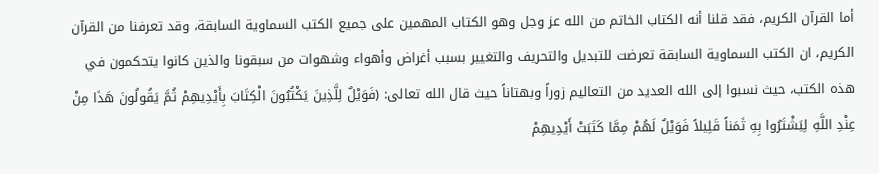أما القرآن الكريم، فقد قلنا أنه الكتاب الخاتم من الله عز وجل وهو الكتاب المهمين على جميع الكتب السماوية السابقة، وقد تعرفنا من القرآن الكريم، ان الكتب السماوية السابقة تعرضت للتبديل والتحريف والتغيير بسبب أغراض وأهواء وشهوات من سبقونا والذين كانوا يتحكمون في هذه الكتب، حيث نسبوا إلى الله العديد من التعاليم زوراً وبهتاناً حيث قال الله تعالى: (فَوَيْلٌ لِلَّذِينَ يَكْتُبُونَ الْكِتَابَ بِأَيْدِيهِمْ ثُمَّ يَقُولُونَ هَذَا مِنْ عِنْدِ اللَّهِ لِيَشْتَرُوا بِهِ ثَمَناً قَلِيلاً فَوَيْلٌ لَهُمْ مِمَّا كَتَبَتْ أَيْدِيهِمْ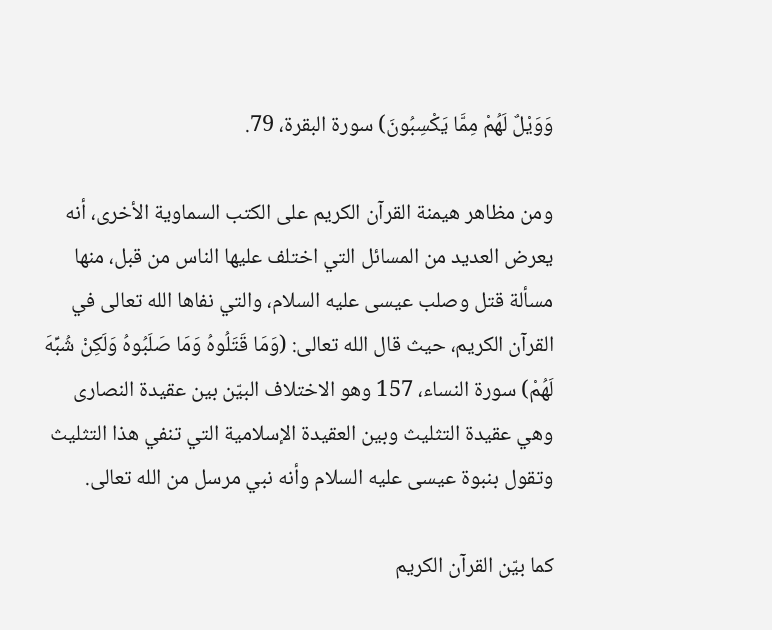وَوَيْلٌ لَهُمْ مِمَّا يَكْسِبُونَ) سورة البقرة، 79.

ومن مظاهر هيمنة القرآن الكريم على الكتب السماوية الأخرى، أنه يعرض العديد من المسائل التي اختلف عليها الناس من قبل، منها مسألة قتل وصلب عيسى عليه السلام، والتي نفاها الله تعالى في القرآن الكريم، حيث قال الله تعالى: (وَمَا قَتَلُوهُ وَمَا صَلَبُوهُ وَلَكِنْ شُبِّهَ لَهُمْ) سورة النساء، 157 وهو الاختلاف البيّن بين عقيدة النصارى وهي عقيدة التثليث وبين العقيدة الإسلامية التي تنفي هذا التثليث وتقول بنبوة عيسى عليه السلام وأنه نبي مرسل من الله تعالى.

كما بيّن القرآن الكريم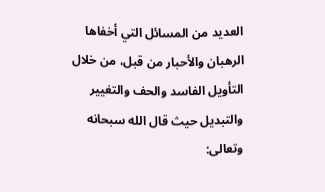العديد من المسائل التي أخفاها الرهبان والأحبار من قبل، من خلال التأويل الفاسد والحف والتغيير والتبديل حيث قال الله سبحانه وتعالى: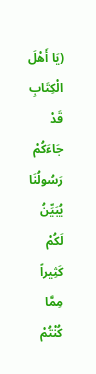(يَا أَهْلَ الْكِتَابِ قَدْ جَاءَكُمْ رَسُولُنَا يُبَيِّنُ لَكُمْ كَثِيراً مِمَّا كُنْتُمْ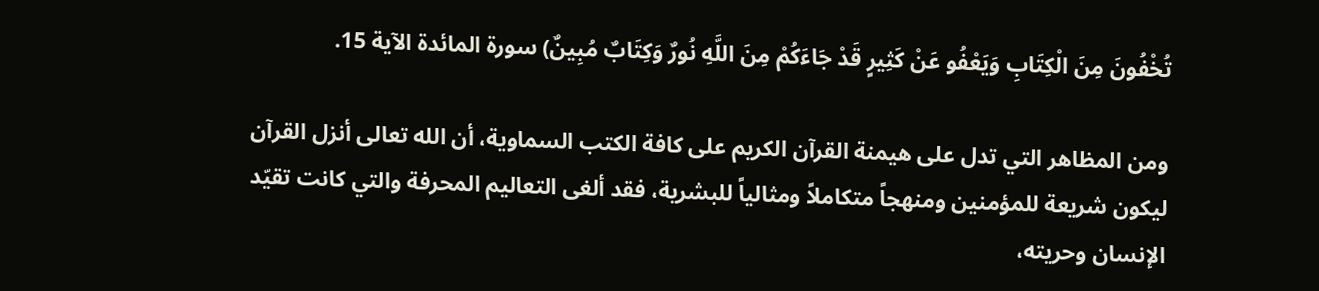تُخْفُونَ مِنَ الْكِتَابِ وَيَعْفُو عَنْ كَثِيرٍ قَدْ جَاءَكُمْ مِنَ اللَّهِ نُورٌ وَكِتَابٌ مُبِينٌ) سورة المائدة الآية 15.

ومن المظاهر التي تدل على هيمنة القرآن الكريم على كافة الكتب السماوية، أن الله تعالى أنزل القرآن ليكون شريعة للمؤمنين ومنهجاً متكاملاً ومثالياً للبشرية، فقد ألغى التعاليم المحرفة والتي كانت تقيّد الإنسان وحريته،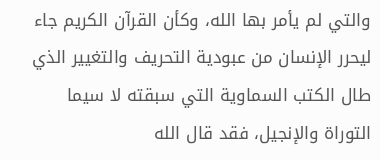والتي لم يأمر بها الله، وكأن القرآن الكريم جاء ليحرر الإنسان من عبودية التحريف والتغيير الذي طال الكتب السماوية التي سبقته لا سيما التوراة والإنجيل، فقد قال الله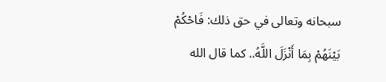سبحانه وتعالى في حق ذلك: فَاحْكُمْ بَيْنَهُمْ بِمَا أَنْزَلَ اللَّهُ.. كما قال الله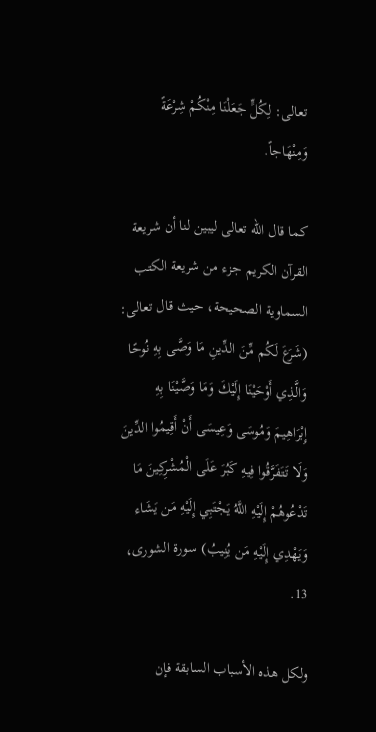تعالى: لِكُلٍّ جَعَلْنَا مِنْكُمْ شِرْعَةً وَمِنْهَاجاً.

كما قال الله تعالى ليبين لنا أن شريعة القرآن الكريم جزء من شريعة الكتب السماوية الصحيحة، حيث قال تعالى: (شَرَعَ لَكُم مِّنَ الدِّينِ مَا وَصَّى بِهِ نُوحًا وَالَّذِي أَوْحَيْنَا إِلَيْكَ وَمَا وَصَّيْنَا بِهِ إِبْرَاهِيمَ وَمُوسَى وَعِيسَى أَنْ أَقِيمُوا الدِّينَ وَلَا تَتَفَرَّقُوا فِيهِ كَبُرَ عَلَى الْمُشْرِكِينَ مَا تَدْعُوهُمْ إِلَيْهِ اللَّهُ يَجْتَبِي إِلَيْهِ مَن يَشَاء وَيَهْدِي إِلَيْهِ مَن يُنِيبُ) سورة الشورى، 13.

ولكل هذه الأسباب السابقة فإن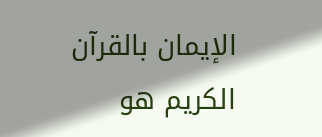الإيمان بالقرآن الكريم هو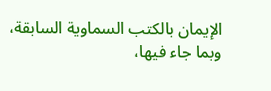الإيمان بالكتب السماوية السابقة، وبما جاء فيها،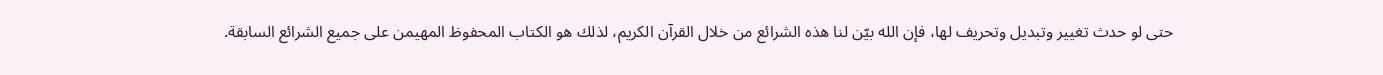حتى لو حدث تغيير وتبديل وتحريف لها، فإن الله بيّن لنا هذه الشرائع من خلال القرآن الكريم، لذلك هو الكتاب المحفوظ المهيمن على جميع الشرائع السابقة.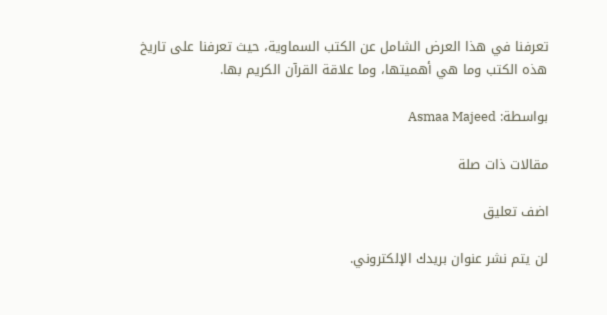تعرفنا في هذا العرض الشامل عن الكتب السماوية، حيث تعرفنا على تاريخ هذه الكتب وما هي أهميتها، وما علاقة القرآن الكريم بها.

بواسطة: Asmaa Majeed

مقالات ذات صلة

اضف تعليق

لن يتم نشر عنوان بريدك الإلكتروني.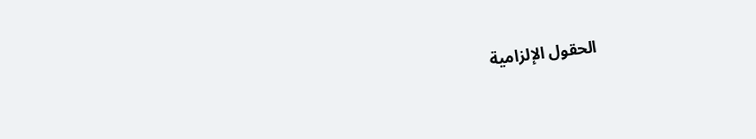الحقول الإلزامية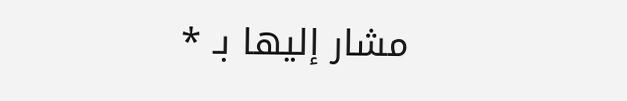مشار إليها بـ *